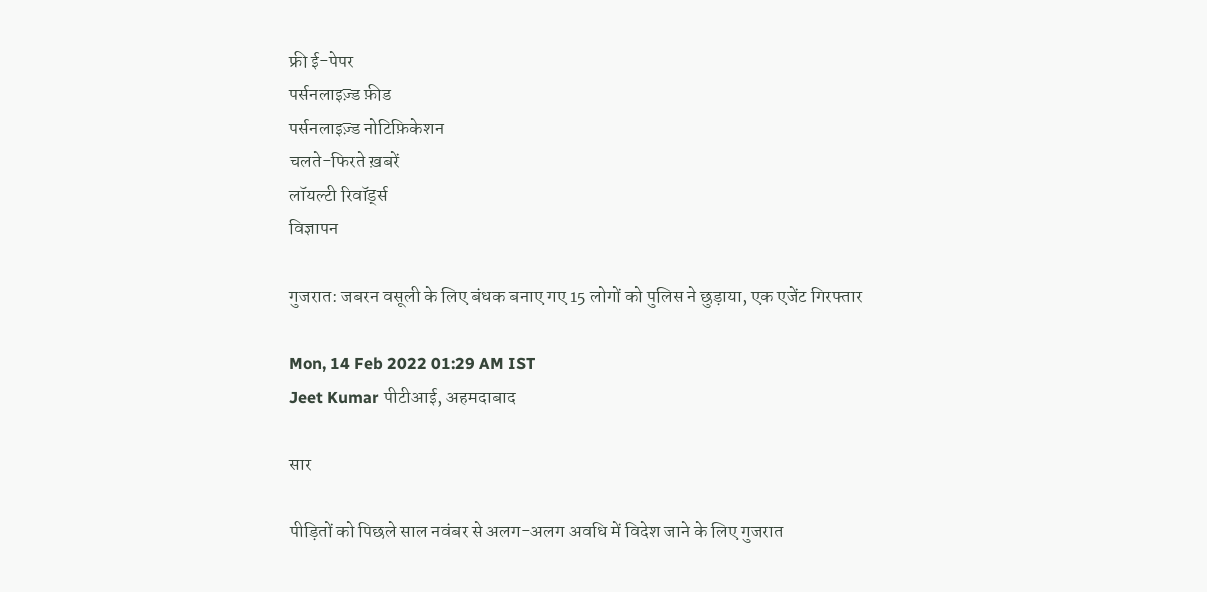फ्री ई-पेपर
पर्सनलाइज़्ड फ़ीड
पर्सनलाइज़्ड नोटिफ़िकेशन
चलते-फिरते ख़बरें
लॉयल्टी रिवॉर्ड्स
विज्ञापन

गुजरात: जबरन वसूली के लिए बंधक बनाए गए 15 लोगों को पुलिस ने छुड़ाया, एक एजेंट गिरफ्तार

Mon, 14 Feb 2022 01:29 AM IST
Jeet Kumar पीटीआई, अहमदाबाद

सार

पीड़ितों को पिछले साल नवंबर से अलग-अलग अवधि में विदेश जाने के लिए गुजरात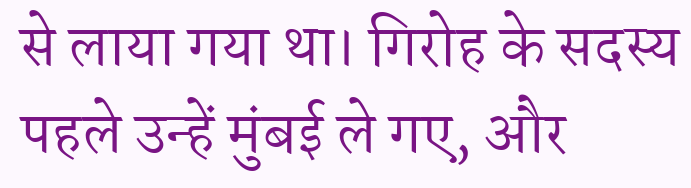से लाया गया था। गिरोह के सदस्य पहले उन्हें मुंबई ले गए, और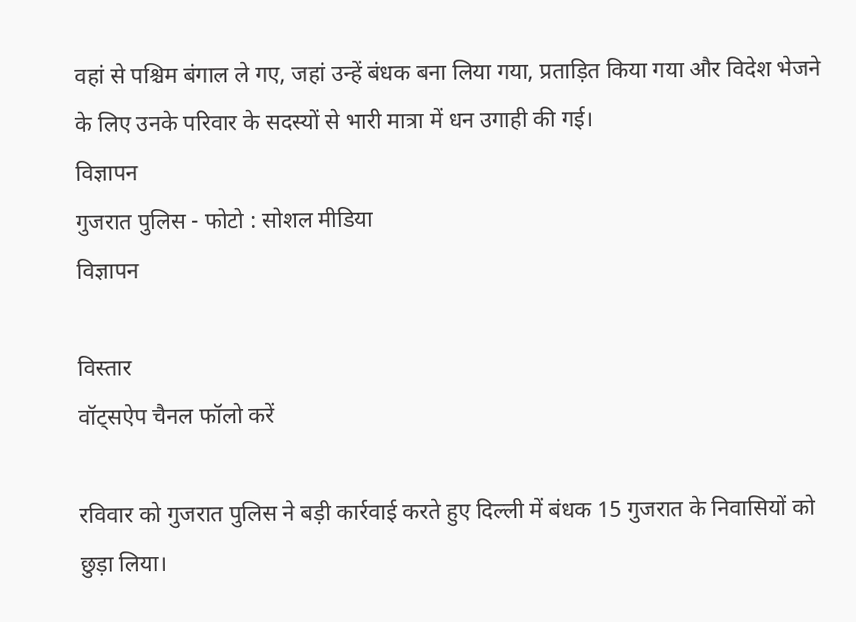वहां से पश्चिम बंगाल ले गए, जहां उन्हें बंधक बना लिया गया, प्रताड़ित किया गया और विदेश भेजने के लिए उनके परिवार के सदस्यों से भारी मात्रा में धन उगाही की गई।
विज्ञापन
गुजरात पुलिस - फोटो : सोशल मीडिया
विज्ञापन

विस्तार
वॉट्सऐप चैनल फॉलो करें

रविवार को गुजरात पुलिस ने बड़ी कार्रवाई करते हुए दिल्ली में बंधक 15 गुजरात के निवासियों को छुड़ा लिया।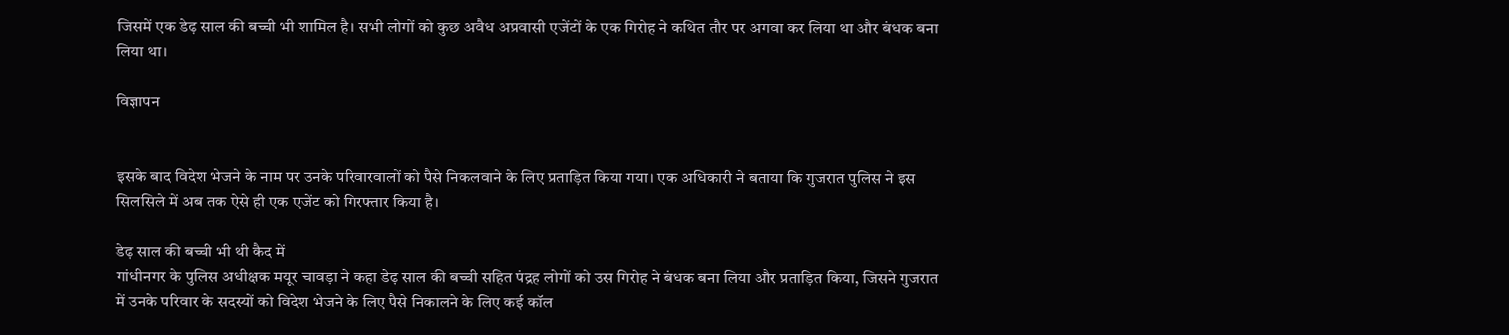जिसमें एक डेढ़ साल की बच्ची भी शामिल है। सभी लोगों को कुछ अवैध अप्रवासी एजेंटों के एक गिरोह ने कथित तौर पर अगवा कर लिया था और बंधक बना लिया था।

विज्ञापन


इसके बाद विदेश भेजने के नाम पर उनके परिवारवालों को पैसे निकलवाने के लिए प्रताड़ित किया गया। एक अधिकारी ने बताया कि गुजरात पुलिस ने इस सिलसिले में अब तक ऐसे ही एक एजेंट को गिरफ्तार किया है।

डेढ़ साल की बच्ची भी थी कैद में
गांधीनगर के पुलिस अधीक्षक मयूर चावड़ा ने कहा डेढ़ साल की बच्ची सहित पंद्रह लोगों को उस गिरोह ने बंधक बना लिया और प्रताड़ित किया, जिसने गुजरात में उनके परिवार के सदस्यों को विदेश भेजने के लिए पैसे निकालने के लिए कई कॉल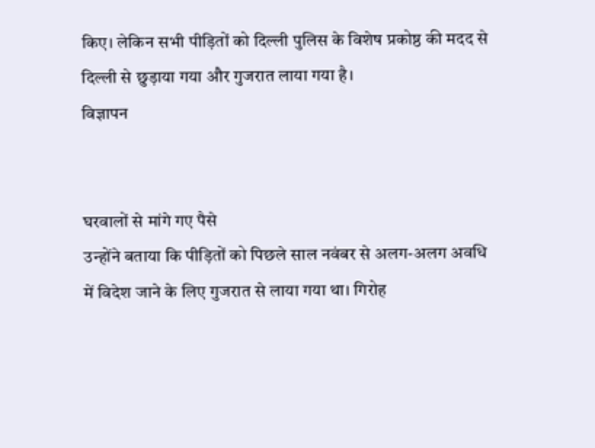किए। लेकिन सभी पीड़ितों को दिल्ली पुलिस के विशेष प्रकोष्ठ की मदद से दिल्ली से छुड़ाया गया और गुजरात लाया गया है।
विज्ञापन


घरवालों से मांगे गए पैसे
उन्होंने बताया कि पीड़ितों को पिछले साल नवंबर से अलग-अलग अवधि में विदेश जाने के लिए गुजरात से लाया गया था। गिरोह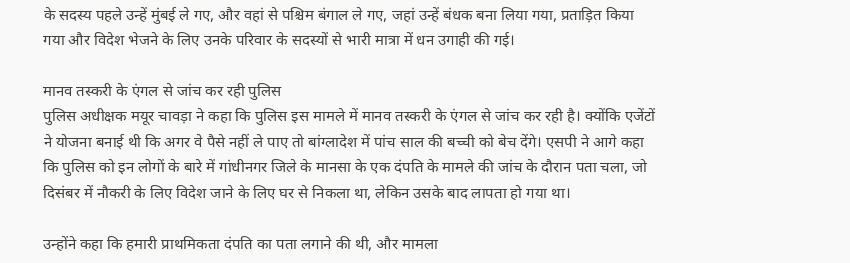के सदस्य पहले उन्हें मुंबई ले गए, और वहां से पश्चिम बंगाल ले गए, जहां उन्हें बंधक बना लिया गया, प्रताड़ित किया गया और विदेश भेजने के लिए उनके परिवार के सदस्यों से भारी मात्रा में धन उगाही की गई।

मानव तस्करी के एंगल से जांच कर रही पुलिस
पुलिस अधीक्षक मयूर चावड़ा ने कहा कि पुलिस इस मामले में मानव तस्करी के एंगल से जांच कर रही है। क्योंकि एजेंटों ने योजना बनाई थी कि अगर वे पैसे नहीं ले पाए तो बांग्लादेश में पांच साल की बच्ची को बेच देंगे। एसपी ने आगे कहा कि पुलिस को इन लोगों के बारे में गांधीनगर जिले के मानसा के एक दंपति के मामले की जांच के दौरान पता चला, जो दिसंबर में नौकरी के लिए विदेश जाने के लिए घर से निकला था, लेकिन उसके बाद लापता हो गया था।

उन्होंने कहा कि हमारी प्राथमिकता दंपति का पता लगाने की थी, और मामला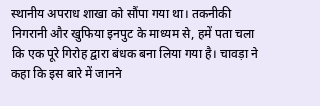स्थानीय अपराध शाखा को सौंपा गया था। तकनीकी निगरानी और खुफिया इनपुट के माध्यम से, हमें पता चला कि एक पूरे गिरोह द्वारा बंधक बना लिया गया है। चावड़ा ने कहा कि इस बारे में जानने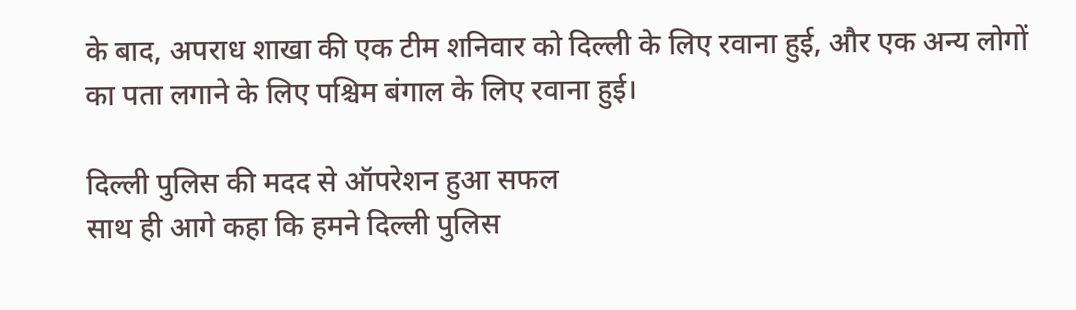के बाद, अपराध शाखा की एक टीम शनिवार को दिल्ली के लिए रवाना हुई, और एक अन्य लोगों का पता लगाने के लिए पश्चिम बंगाल के लिए रवाना हुई।

दिल्ली पुलिस की मदद से ऑपरेशन हुआ सफल
साथ ही आगे कहा कि हमने दिल्ली पुलिस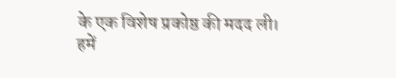के एक विशेष प्रकोष्ठ की मदद ली। हमें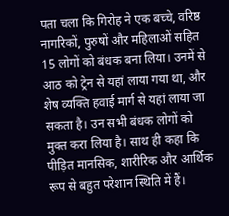पता चला कि गिरोह ने एक बच्चे, वरिष्ठ नागरिकों, पुरुषों और महिलाओं सहित 15 लोगों को बंधक बना लिया। उनमें से आठ को ट्रेन से यहां लाया गया था, और शेष व्यक्ति हवाई मार्ग से यहां लाया जा सकता है। उन सभी बंधक लोगों को मुक्त करा लिया है। साथ ही कहा कि पीड़ित मानसिक, शारीरिक और आर्थिक रूप से बहुत परेशान स्थिति में हैं।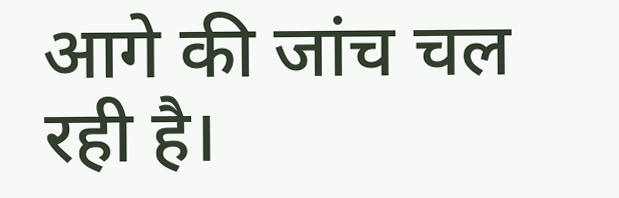आगे की जांच चल रही है।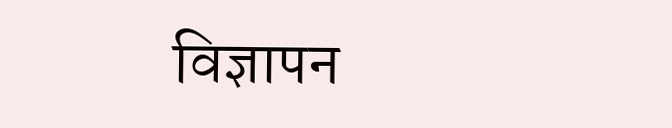विज्ञापन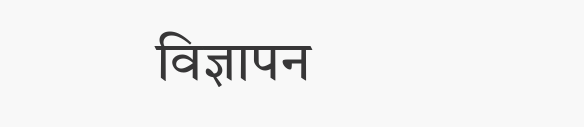विज्ञापन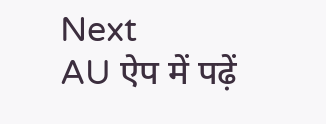Next
AU ऐप में पढ़ें